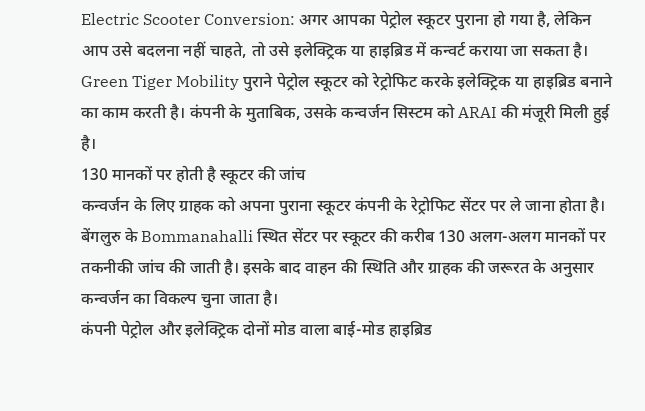Electric Scooter Conversion: अगर आपका पेट्रोल स्कूटर पुराना हो गया है, लेकिन आप उसे बदलना नहीं चाहते, तो उसे इलेक्ट्रिक या हाइब्रिड में कन्वर्ट कराया जा सकता है। Green Tiger Mobility पुराने पेट्रोल स्कूटर को रेट्रोफिट करके इलेक्ट्रिक या हाइब्रिड बनाने का काम करती है। कंपनी के मुताबिक, उसके कन्वर्जन सिस्टम को ARAI की मंजूरी मिली हुई है।
130 मानकों पर होती है स्कूटर की जांच
कन्वर्जन के लिए ग्राहक को अपना पुराना स्कूटर कंपनी के रेट्रोफिट सेंटर पर ले जाना होता है। बेंगलुरु के Bommanahalli स्थित सेंटर पर स्कूटर की करीब 130 अलग-अलग मानकों पर तकनीकी जांच की जाती है। इसके बाद वाहन की स्थिति और ग्राहक की जरूरत के अनुसार कन्वर्जन का विकल्प चुना जाता है।
कंपनी पेट्रोल और इलेक्ट्रिक दोनों मोड वाला बाई-मोड हाइब्रिड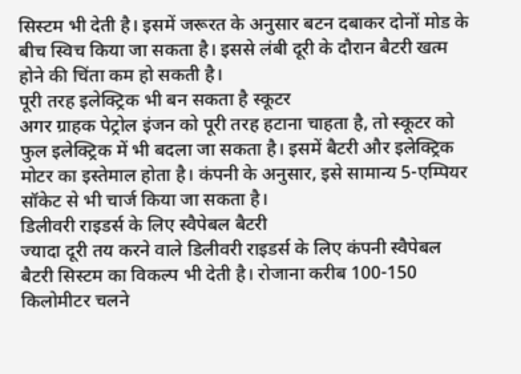सिस्टम भी देती है। इसमें जरूरत के अनुसार बटन दबाकर दोनों मोड के बीच स्विच किया जा सकता है। इससे लंबी दूरी के दौरान बैटरी खत्म होने की चिंता कम हो सकती है।
पूरी तरह इलेक्ट्रिक भी बन सकता है स्कूटर
अगर ग्राहक पेट्रोल इंजन को पूरी तरह हटाना चाहता है, तो स्कूटर को फुल इलेक्ट्रिक में भी बदला जा सकता है। इसमें बैटरी और इलेक्ट्रिक मोटर का इस्तेमाल होता है। कंपनी के अनुसार, इसे सामान्य 5-एम्पियर सॉकेट से भी चार्ज किया जा सकता है।
डिलीवरी राइडर्स के लिए स्वैपेबल बैटरी
ज्यादा दूरी तय करने वाले डिलीवरी राइडर्स के लिए कंपनी स्वैपेबल बैटरी सिस्टम का विकल्प भी देती है। रोजाना करीब 100-150 किलोमीटर चलने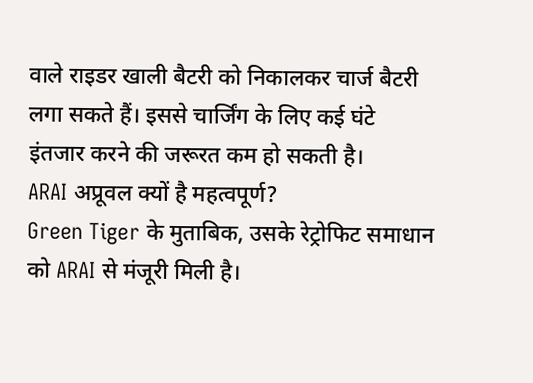वाले राइडर खाली बैटरी को निकालकर चार्ज बैटरी लगा सकते हैं। इससे चार्जिंग के लिए कई घंटे इंतजार करने की जरूरत कम हो सकती है।
ARAI अप्रूवल क्यों है महत्वपूर्ण?
Green Tiger के मुताबिक, उसके रेट्रोफिट समाधान को ARAI से मंजूरी मिली है।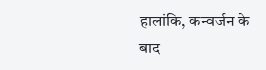हालांकि, कन्वर्जन के बाद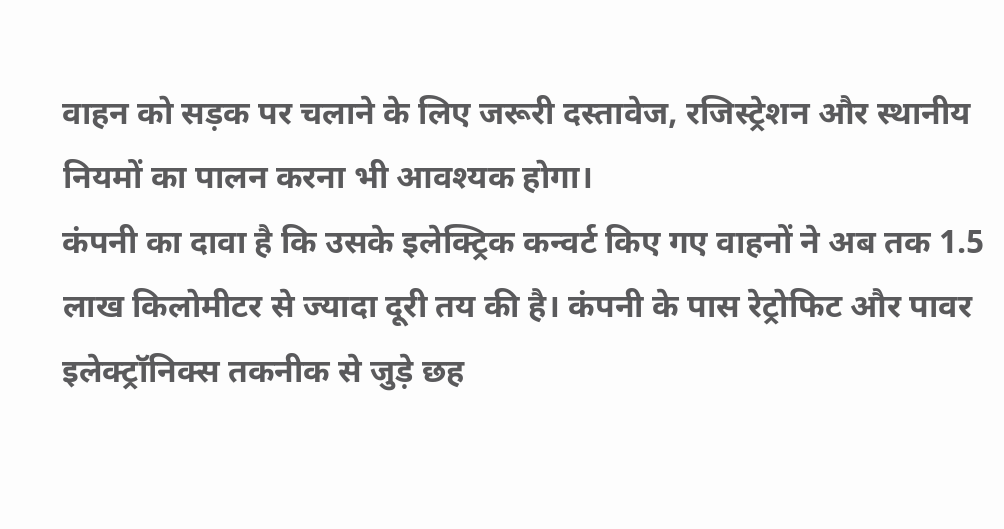वाहन को सड़क पर चलाने के लिए जरूरी दस्तावेज, रजिस्ट्रेशन और स्थानीय नियमों का पालन करना भी आवश्यक होगा।
कंपनी का दावा है कि उसके इलेक्ट्रिक कन्वर्ट किए गए वाहनों ने अब तक 1.5 लाख किलोमीटर से ज्यादा दूरी तय की है। कंपनी के पास रेट्रोफिट और पावर इलेक्ट्रॉनिक्स तकनीक से जुड़े छह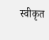स्वीकृत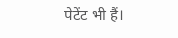पेटेंट भी हैं।